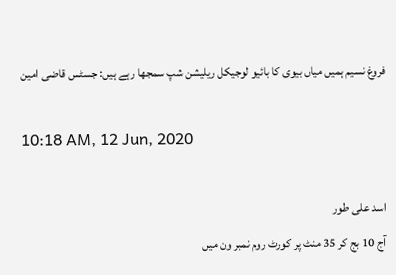فروغ نسیم ہمیں میاں بیوی کا بائیو لوجیکل ریلیشن شپ سمجھا رہے ہیں: جسٹس قاضی امین

10:18 AM, 12 Jun, 2020

اسد علی طور
آج 10 بج کر 35 منٹ پر کورٹ روم نمبر ون میں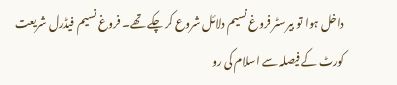داخل ہوا تو بیرسٹر فروغ نسیم دلائل شروع کر چکے تھے۔ فروغ نسیم فیڈرل شریعت کورٹ کے فیصلہ سے اسلام کی رو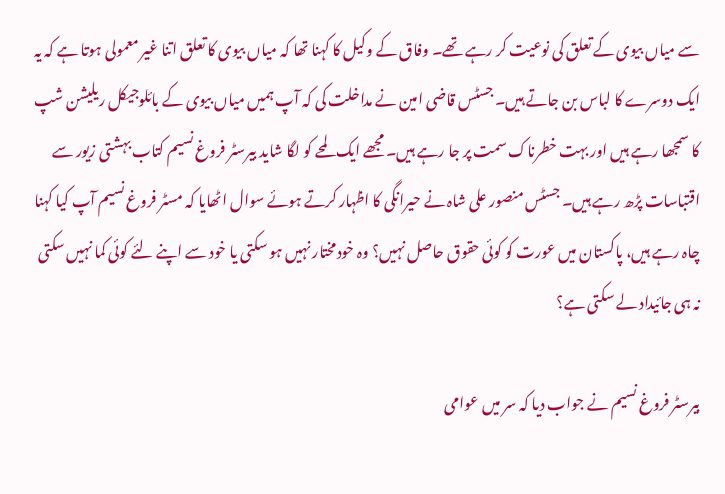سے میاں بیوی کے تعلق کی نوعیت کر رہے تھے۔ وفاق کے وکیل کا کہنا تھا کہ میاں بیوی کا تعلق اتنا غیر معمولی ہوتا ہے کہ یہ ایک دوسرے کا لباس بن جاتے ہیں۔ جسٹس قاضی امین نے مداخلت کی کہ آپ ہمیں میاں بیوی کے بائلوجیکل ریلیشن شپ کا سمجھا رہے ہیں اور بہت خطرناک سمت پر جا رہے ہیں۔ مجھے ایک لمحے کو لگا شاید بیرسٹر فروغ نسیم کتاب بہشتی زیور سے اقتباسات پڑھ رہے ہیں۔ جسٹس منصور علی شاہ نے حیرانگی کا اظہار کرتے ہوئے سوال اٹھایا کہ مسٹر فروغ نسیم آپ کیا کہنا چاہ رہے ہیں، پاکستان میں عورت کو کوئی حقوق حاصل نہیں؟ وہ خودمختار نہیں ہو سکتی یا خود سے اپنے لئے کوئی کما نہیں سکتی نہ ہی جائیداد لے سکتی ہے؟

بیرسٹر فروغ نسیم نے جواب دیا کہ سر میں عوامی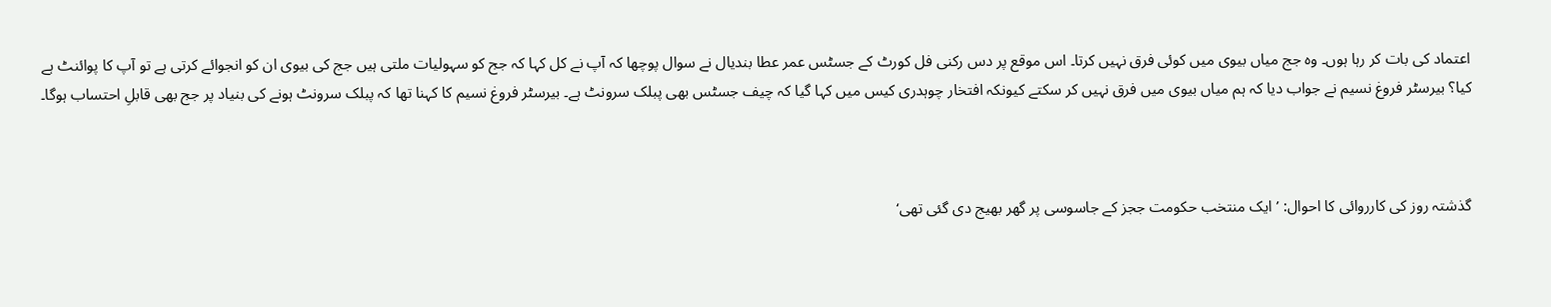اعتماد کی بات کر رہا ہوں۔ وہ جج میاں بیوی میں کوئی فرق نہیں کرتا۔ اس موقع پر دس رکنی فل کورٹ کے جسٹس عمر عطا بندیال نے سوال پوچھا کہ آپ نے کل کہا کہ جج کو سہولیات ملتی ہیں جج کی بیوی ان کو انجوائے کرتی ہے تو آپ کا پوائنٹ ہے کیا؟ بیرسٹر فروغ نسیم نے جواب دیا کہ ہم میاں بیوی میں فرق نہیں کر سکتے کیونکہ افتخار چوہدری کیس میں کہا گیا کہ چیف جسٹس بھی پبلک سرونٹ ہے۔ بیرسٹر فروغ نسیم کا کہنا تھا کہ پبلک سرونٹ ہونے کی بنیاد پر جج بھی قابلِ احتساب ہوگا۔



گذشتہ روز کی کارروائی کا احوال: ’ایک منتخب حکومت ججز کے جاسوسی پر گھر بھیج دی گئی تھی‘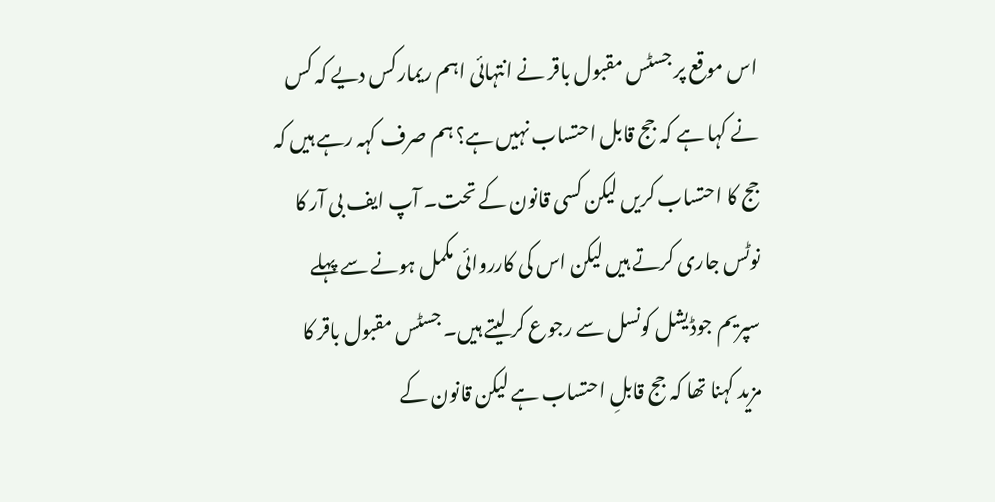اس موقع پر جسٹس مقبول باقر نے انتہائی اہم ریمارکس دیے کہ کس نے کہا ہے کہ جج قابل احتساب نہیں ہے؟ ہم صرف کہہ رہے ہیں کہ جج کا احتساب کریں لیکن کسی قانون کے تحت۔ آپ ایف بی آر کا نوٹس جاری کرتے ہیں لیکن اس کی کارروائی مکمل ہونے سے پہلے سپریم جوڈیشل کونسل سے رجوع کر لیتے ہیں۔ جسٹس مقبول باقر کا مزید کہنا تھا کہ جج قابلِ احتساب ہے لیکن قانون کے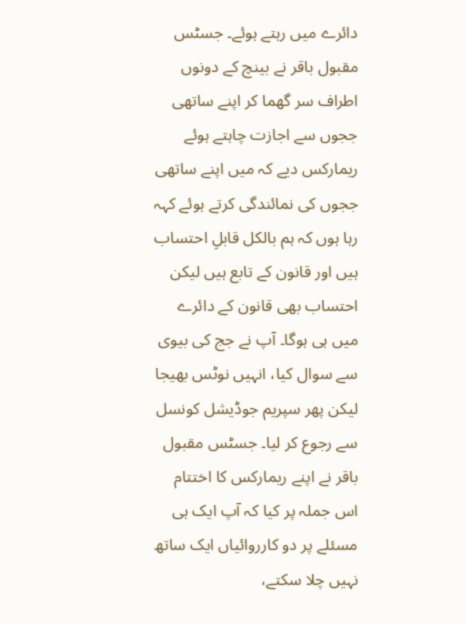دائرے میں رہتے ہوئے۔ جسٹس مقبول باقر نے بینچ کے دونوں اطراف سر گھما کر اپنے ساتھی ججوں سے اجازت چاہتے ہوئے ریمارکس دیے کہ میں اپنے ساتھی ججوں کی نمائندگی کرتے ہوئے کہہ رہا ہوں کہ ہم بالکل قابلِ احتساب ہیں اور قانون کے تابع ہیں لیکن احتساب بھی قانون کے دائرے میں ہی ہوگا۔ آپ نے جج کی بیوی سے سوال کیا، انہیں نوٹس بھیجا لیکن پھر سپریم جوڈیشل کونسل سے رجوع کر لیا۔ جسٹس مقبول باقر نے اپنے ریمارکس کا اختتام اس جملہ پر کیا کہ آپ ایک ہی مسئلے پر دو کارروائیاں ایک ساتھ نہیں چلا سکتے،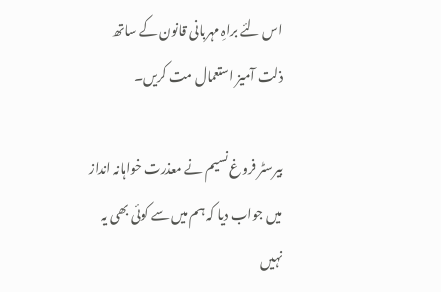اس لئے براہِ مہربانی قانون کے ساتھ ذلت آمیز استعمال مت کریں۔

بیرسٹر فروغ نسیم نے معذرت خواہانہ انداز میں جواب دیا کہ ہم میں سے کوئی بھی یہ نہیں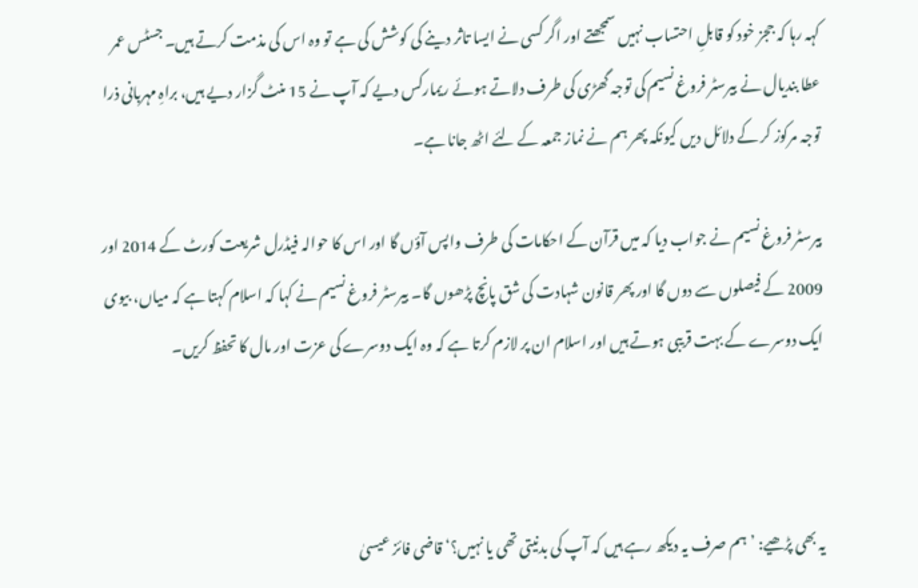کہہ رہا کہ ججز خود کو قابلِ احتساب نہیں سمجھتے اور اگر کسی نے ایسا تاثر دینے کی کوشش کی ہے تو وہ اس کی مذمت کرتے ہیں۔ جسٹس عمر عطا بندیال نے بیرسٹر فروغ نسیم کی توجہ گھڑی کی طرف دلاتے ہوئے ریمارکس دیے کہ آپ نے 15 منٹ گزار دیے ہیں، براہِ مہربانی ذرا توجہ مرکوز کر کے دلائل دیں کیونکہ پھر ہم نے نماز جمعہ کے لئے اٹھ جانا ہے۔

بیرسٹر فروغ نسیم نے جواب دیا کہ میں قرآن کے احکامات کی طرف واپس آؤں گا اور اس کا حوالہ فیڈرل شریعت کورٹ کے 2014 اور 2009 کے فیصلوں سے دوں گا اور پھر قانون شہادت کی شق پانچ پڑھوں گا۔ بیرسٹر فروغ نسیم نے کہا کہ اسلام کہتا ہے کہ میاں، بیوی ایک دوسرے کے بہت قریبی ہوتے ہیں اور اسلام ان پر لازم کرتا ہے کہ وہ ایک دوسرے کی عزت اور مال کا تحفظ کریں۔



یہ بھی پڑھیے: ’ہم صرف یہ دیکھ رہے ہیں کہ آپ کی بدنیتی تھی یا نہیں؟‘ قاضی فائز عیسیٰ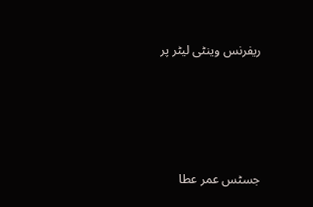ریفرنس وینٹی لیٹر پر







جسٹس عمر عطا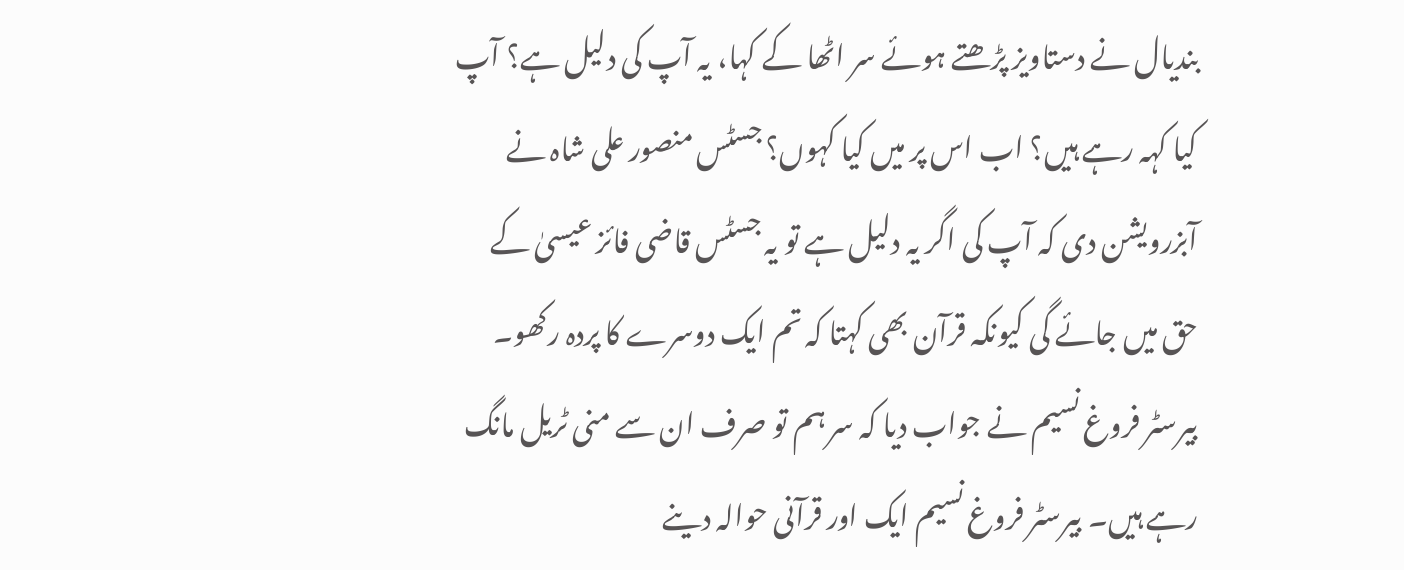بندیال نے دستاویز پڑھتے ہوئے سر اٹھا کے کہا، یہ آپ کی دلیل ہے؟ آپ کیا کہہ رہے ہیں؟ اب اس پر میں کیا کہوں؟ جسٹس منصور علی شاہ نے آبزرویشن دی کہ آپ کی اگر یہ دلیل ہے تو یہ جسٹس قاضی فائز عیسیٰ کے حق میں جائے گی کیونکہ قرآن بھی کہتا کہ تم ایک دوسرے کا پردہ رکھو۔ بیرسٹر فروغ نسیم نے جواب دیا کہ سر ہم تو صرف ان سے منی ٹریل مانگ رہے ہیں۔ بیرسٹر فروغ نسیم ایک اور قرآنی حوالہ دینے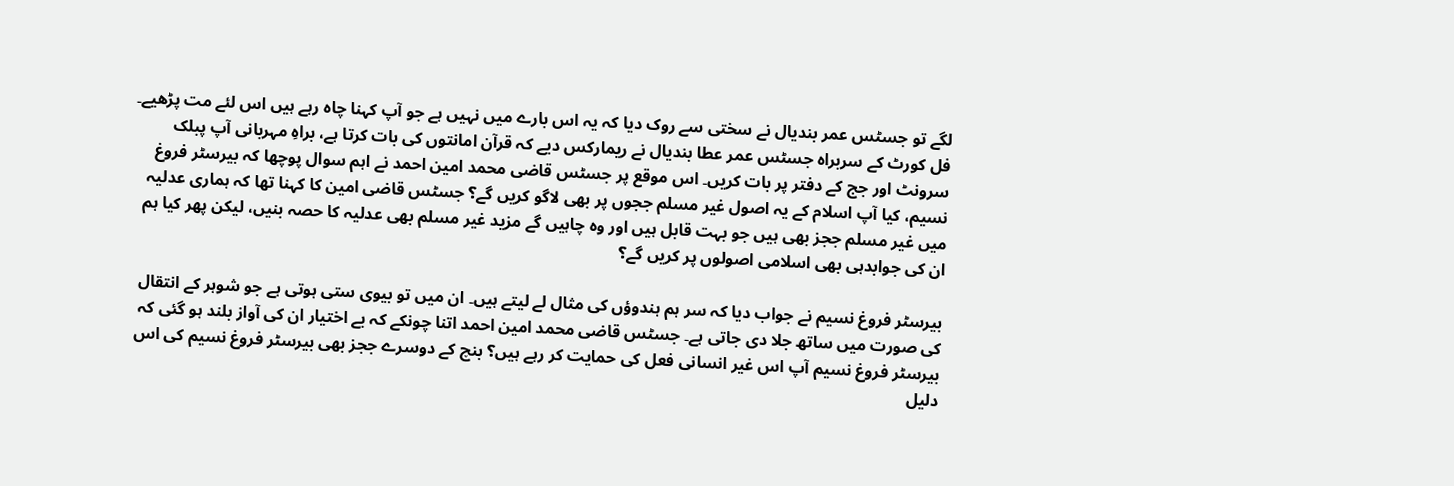لگے تو جسٹس عمر بندیال نے سختی سے روک دیا کہ یہ اس بارے میں نہیں ہے جو آپ کہنا چاہ رہے ہیں اس لئے مت پڑھیے۔ فل کورٹ کے سربراہ جسٹس عمر عطا بندیال نے ریمارکس دیے کہ قرآن امانتوں کی بات کرتا ہے، براہِ مہربانی آپ پبلک سرونٹ اور جج کے دفتر پر بات کریں۔ اس موقع پر جسٹس قاضی محمد امین احمد نے اہم سوال پوچھا کہ بیرسٹر فروغ نسیم، کیا آپ اسلام کے یہ اصول غیر مسلم ججوں پر بھی لاگو کریں گے؟ جسٹس قاضی امین کا کہنا تھا کہ ہماری عدلیہ میں غیر مسلم ججز بھی ہیں جو بہت قابل ہیں اور وہ چاہیں گے مزید غیر مسلم بھی عدلیہ کا حصہ بنیں، لیکن پھر کیا ہم ان کی جوابدہی بھی اسلامی اصولوں پر کریں گے؟

بیرسٹر فروغ نسیم نے جواب دیا کہ سر ہم ہندوؤں کی مثال لے لیتے ہیں۔ ان میں تو بیوی ستی ہوتی ہے جو شوہر کے انتقال کی صورت میں ساتھ جلا دی جاتی ہے۔ جسٹس قاضی محمد امین احمد اتنا چونکے کہ بے اختیار ان کی آواز بلند ہو گئی کہ بیرسٹر فروغ نسیم آپ اس غیر انسانی فعل کی حمایت کر رہے ہیں؟ بنچ کے دوسرے ججز بھی بیرسٹر فروغ نسیم کی اس دلیل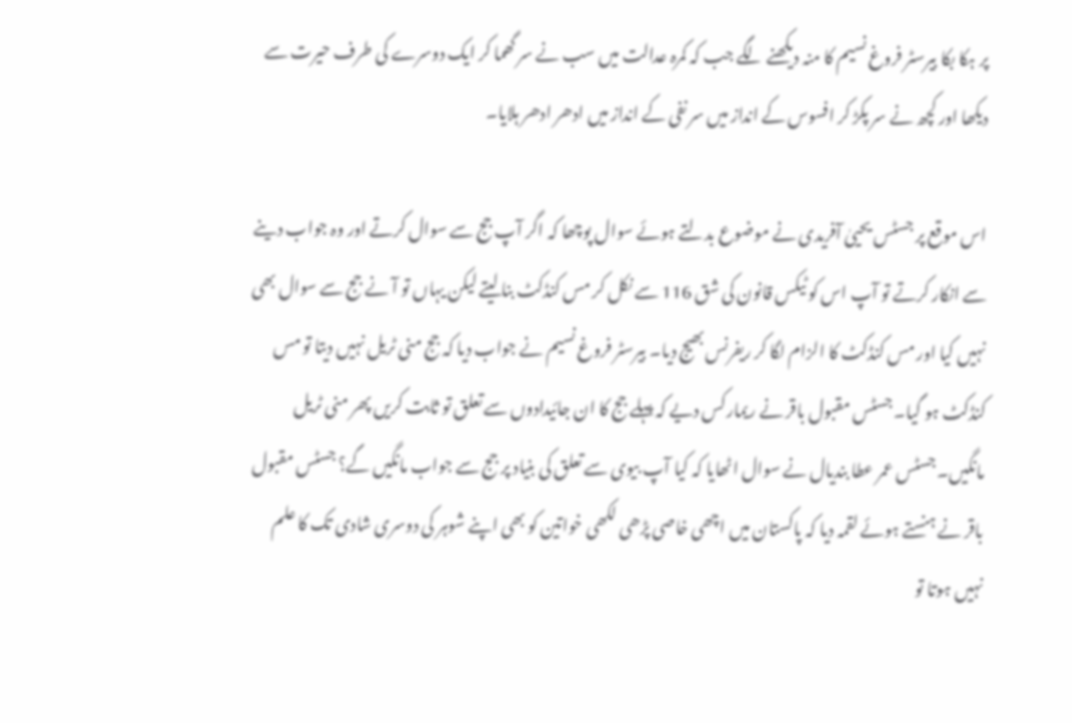پر ہکا بکا بیرسٹر فروغ نسیم کا منہ دیکھنے لگے جب کہ کمرہ عدالت میں سب نے سر گھما کر ایک دوسرے کی طرف حیرت سے دیکھا اور کچھ نے سر پکڑ کر افسوس کے انداز میں سر نفی کے انداز میں ادھر ادھر ہلایا۔

اس موقع پر جسٹس یحییٰ آفریدی نے موضوع بدلتے ہوئے سوال پوچھا کہ اگر آپ جج سے سوال کرتے اور وہ جواب دینے سے انکار کرتے تو آپ اس کو ٹیکس قانون کی شق 116 سے نکل کر مس کنڈکٹ بنا لیتے لیکن یہاں تو آ نے جج سے سوال بھی نہیں کیا اور مس کنڈکٹ کا الزام لگا کر ریفرنس بھیج دیا۔ بیرسٹر فروغ نسیم نے جواب دیا کہ جج منی ٹریل نہیں دیتا تو مس کنڈکٹ ہو گیا۔ جسٹس مقبول باقر نے ریمارکس دیے کہ پہلے جج کا ان جائیدادوں سے تعلق تو ثابت کریں پھر منی ٹریل مانگیں۔ جسٹس عمر عطا بندیال نے سوال اٹھایا کہ کیا آپ بیوی سے تعلق کی بنیاد پر جج سے جواب مانگیں گے؟ جسٹس مقبول باقر نے ہنستے ہوئے لقمہ دیا کہ پاکستان میں اچھی خاصی پڑھی لکھی خواتین کو بھی اپنے شوہر کی دوسری شادی تک کا علم نہیں ہوتا تو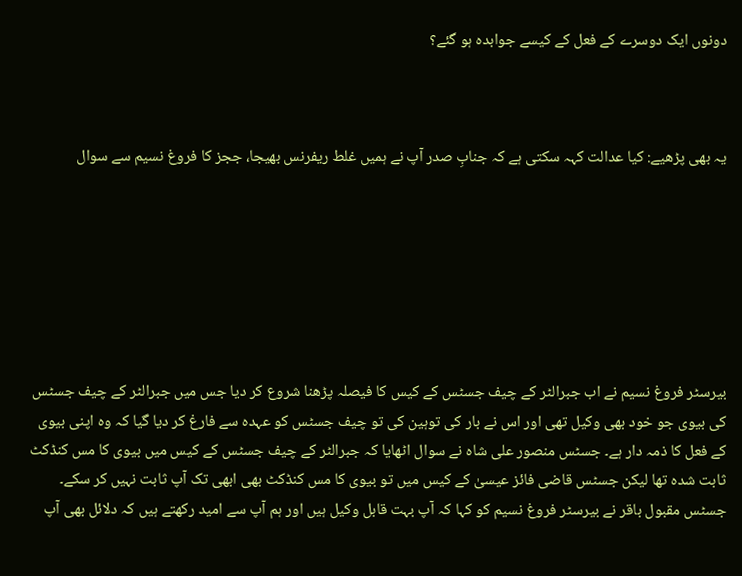دونوں ایک دوسرے کے فعل کے کیسے جوابدہ ہو گئے؟



یہ بھی پڑھیے: کیا عدالت کہہ سکتی ہے کہ جنابِ صدر آپ نے ہمیں غلط ریفرنس بھیجا، ججز کا فروغ نسیم سے سوال







بیرسٹر فروغ نسیم نے اب جبرالٹر کے چیف جسٹس کے کیس کا فیصلہ پڑھنا شروع کر دیا جس میں جبرالٹر کے چیف جسٹس کی بیوی جو خود بھی وکیل تھی اور اس نے بار کی توہین کی تو چیف جسٹس کو عہدہ سے فارغ کر دیا گیا کہ وہ اپنی بیوی کے فعل کا ذمہ دار ہے۔ جسٹس منصور علی شاہ نے سوال اٹھایا کہ جبرالٹر کے چیف جسٹس کے کیس میں بیوی کا مس کنڈکٹ ثابت شدہ تھا لیکن جسٹس قاضی فائز عیسیٰ کے کیس میں تو بیوی کا مس کنڈکٹ بھی ابھی تک آپ ثابت نہیں کر سکے۔ جسٹس مقبول باقر نے بیرسٹر فروغ نسیم کو کہا کہ آپ بہت قابل وکیل ہیں اور ہم آپ سے امید رکھتے ہیں کہ دلائل بھی آپ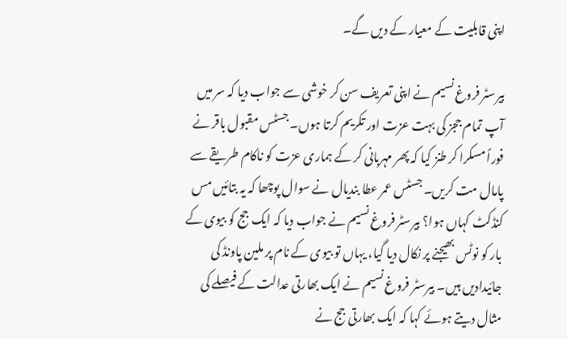اپنی قابلیت کے معیار کے دیں گے۔

بیرسٹر فروغ نسیم نے اپنی تعریف سن کر خوشی سے جواب دیا کہ سر میں آپ تمام ججز کی بہت عزت اور تکریم کرتا ہوں۔ جسٹس مقبول باقر نے فوراً مسکرا کر طنز کیا کہ پھر مہربانی کر کے ہماری عزت کو ناکام طریقے سے پامال مت کریں۔ جسٹس عمر عطا بندیال نے سوال پوچھا کہ یہ بتائیں مس کنڈکٹ کہاں ہوا؟ بیرسٹر فروغ نسیم نے جواب دیا کہ ایک جج کو بیوی کے بار کو نوٹس بھیجنے پر نکال دیا گیا، یہاں تو بیوی کے نام پر ملین پاونڈ کی جائیدادیں ہیں۔ بیرسٹر فروغ نسیم نے ایک بھارتی عدالت کے فیصلے کی مثال دیتے ہوئے کہا کہ ایک بھارتی جج نے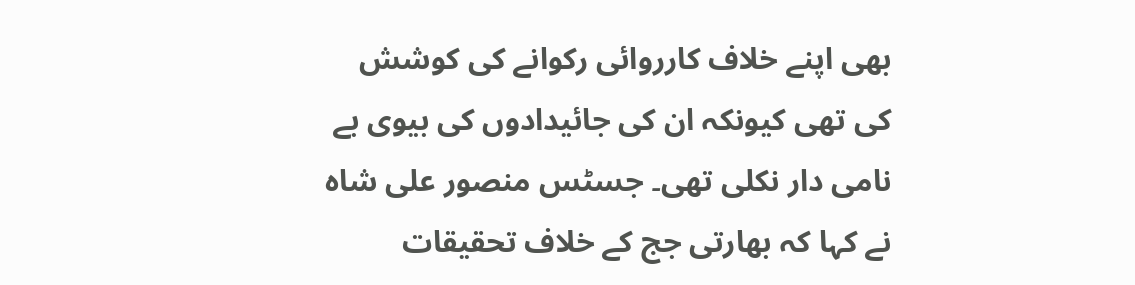بھی اپنے خلاف کارروائی رکوانے کی کوشش کی تھی کیونکہ ان کی جائیدادوں کی بیوی بے نامی دار نکلی تھی۔ جسٹس منصور علی شاہ نے کہا کہ بھارتی جج کے خلاف تحقیقات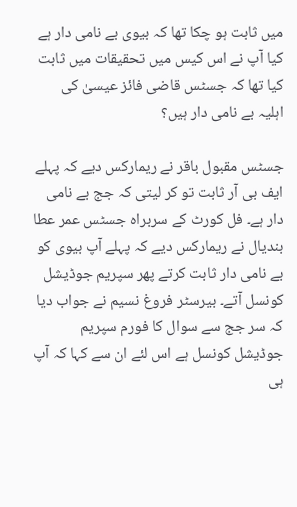میں ثابت ہو چکا تھا کہ بیوی بے نامی دار ہے کیا آپ نے اس کیس میں تحقیقات میں ثابت کیا تھا کہ جسٹس قاضی فائز عیسیٰ کی اہلیہ بے نامی دار ہیں؟

جسٹس مقبول باقر نے ریمارکس دیے کہ پہلے ایف بی آر ثابت تو کر لیتی کہ جج بے نامی دار ہے۔ فل کورٹ کے سربراہ جسٹس عمر عطا بندیال نے ریمارکس دیے کہ پہلے آپ بیوی کو بے نامی دار ثابت کرتے پھر سپریم جوڈیشل کونسل آتے۔ بیرسٹر فروغ نسیم نے جواب دیا کہ سر جج سے سوال کا فورم سپریم جوڈیشل کونسل ہے اس لئے ان سے کہا کہ آپ ہی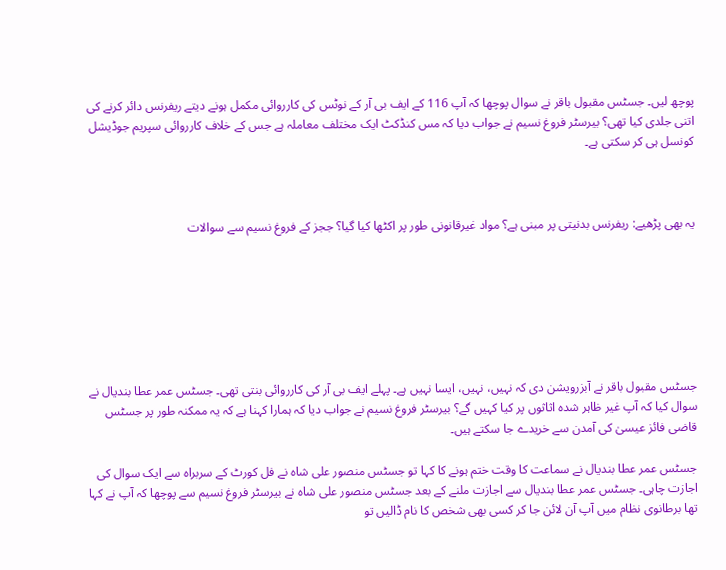پوچھ لیں۔ جسٹس مقبول باقر نے سوال پوچھا کہ آپ 116 کے ایف بی آر کے نوٹس کی کارروائی مکمل ہونے دیتے ریفرنس دائر کرنے کی اتنی جلدی کیا تھی؟ بیرسٹر فروغ نسیم نے جواب دیا کہ مس کنڈکٹ ایک مختلف معاملہ ہے جس کے خلاف کارروائی سپریم جوڈیشل کونسل ہی کر سکتی ہے۔



یہ بھی پڑھیے: ریفرنس بدنیتی پر مبنی ہے؟ مواد غیرقانونی طور پر اکٹھا کیا گیا؟ ججز کے فروغ نسیم سے سوالات







جسٹس مقبول باقر نے آبزرویشن دی کہ نہیں، نہیں، ایسا نہیں ہے۔ پہلے ایف بی آر کی کارروائی بنتی تھی۔ جسٹس عمر عطا بندیال نے سوال کیا کہ آپ غیر ظاہر شدہ اثاثوں پر کیا کہیں گے؟ بیرسٹر فروغ نسیم نے جواب دیا کہ ہمارا کہنا ہے کہ یہ ممکنہ طور پر جسٹس قاضی فائز عیسیٰ کی آمدن سے خریدے جا سکتے ہیں۔

جسٹس عمر عطا بندیال نے سماعت کا وقت ختم ہونے کا کہا تو جسٹس منصور علی شاہ نے فل کورٹ کے سربراہ سے ایک سوال کی اجازت چاہی۔ جسٹس عمر عطا بندیال سے اجازت ملنے کے بعد جسٹس منصور علی شاہ نے بیرسٹر فروغ نسیم سے پوچھا کہ آپ نے کہا تھا برطانوی نظام میں آپ آن لائن جا کر کسی بھی شخص کا نام ڈالیں تو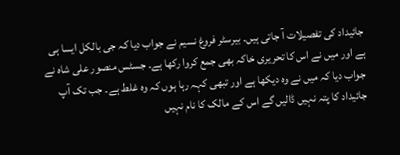جائیداد کی تفصیلات آ جاتی ہیں۔ بیرسٹر فروغ نسیم نے جواب دیا کہ جی بالکل ایسا ہی ہے اور میں نے اس کا تحریری خاکہ بھی جمع کروا رکھا ہے۔ جسٹس منصور علی شاہ نے جواب دیا کہ میں نے وہ دیکھا ہے اور تبھی کہہ رہا ہوں کہ وہ غلط ہے۔ جب تک آپ جائیداد کا پتہ نہیں ڈالیں گے اس کے مالک کا نام نہیں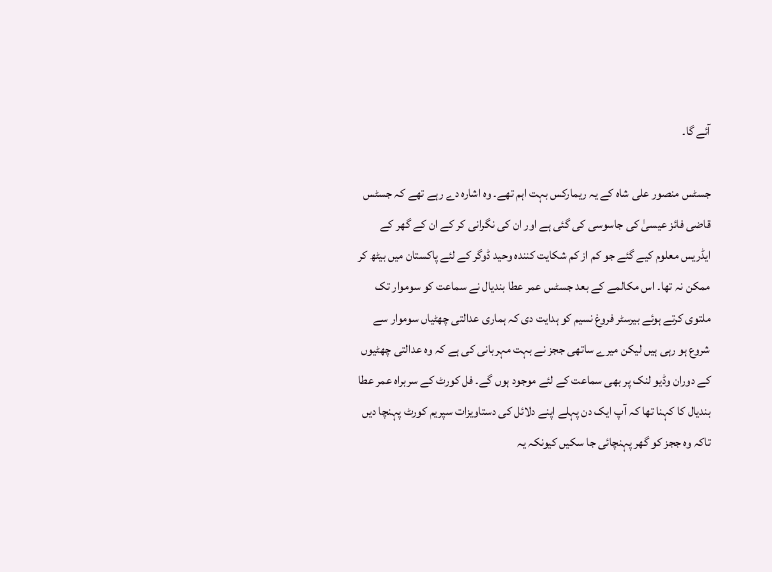آئے گا۔

جسٹس منصور علی شاہ کے یہ ریمارکس بہت اہم تھے۔ وہ اشارہ دے رہے تھے کہ جسٹس قاضی فائز عیسیٰ کی جاسوسی کی گئی ہے اور ان کی نگرانی کر کے ان کے گھر کے ایڈریس معلوم کیے گئے جو کم از کم شکایت کنندہ وحید ڈوگر کے لئے پاکستان میں بیٹھ کر ممکن نہ تھا۔ اس مکالمے کے بعد جسٹس عمر عطا بندیال نے سماعت کو سوموار تک ملتوی کرتے ہوئے بیرسٹر فروغ نسیم کو ہدایت دی کہ ہماری عدالتی چھٹیاں سوموار سے شروع ہو رہی ہیں لیکن میرے ساتھی ججز نے بہت مہربانی کی ہے کہ وہ عدالتی چھٹیوں کے دوران وڈیو لنک پر بھی سماعت کے لئے موجود ہوں گے۔ فل کورٹ کے سربراہ عمر عطا بندیال کا کہنا تھا کہ آپ ایک دن پہلے اپنے دلائل کی دستاویزات سپریم کورٹ پہنچا دیں تاکہ وہ ججز کو گھر پہنچائی جا سکیں کیونکہ یہ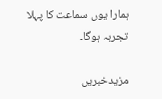ہمارا یوں سماعت کا پہلا تجربہ ہوگا۔

مزیدخبریں